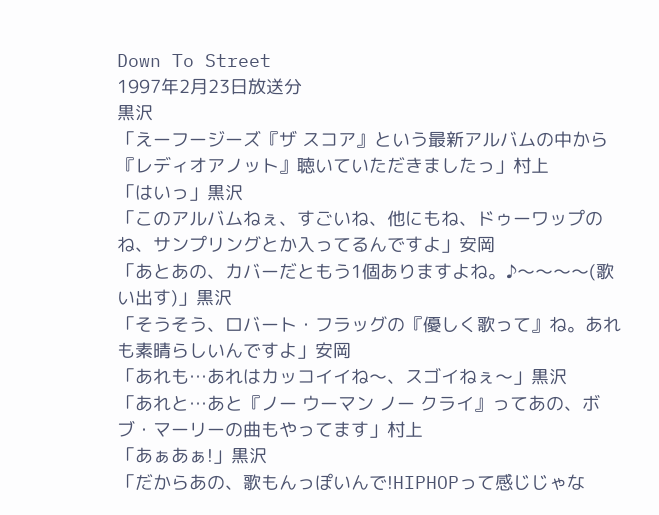Down To Street
1997年2月23日放送分
黒沢
「えーフージーズ『ザ スコア』という最新アルバムの中から『レディオアノット』聴いていただきましたっ」村上
「はいっ」黒沢
「このアルバムねぇ、すごいね、他にもね、ドゥーワップのね、サンプリングとか入ってるんですよ」安岡
「あとあの、カバーだともう1個ありますよね。♪〜〜〜〜(歌い出す)」黒沢
「そうそう、ロバート・フラッグの『優しく歌って』ね。あれも素晴らしいんですよ」安岡
「あれも…あれはカッコイイね〜、スゴイねぇ〜」黒沢
「あれと…あと『ノー ウーマン ノー クライ』ってあの、ボブ・マーリーの曲もやってます」村上
「あぁあぁ!」黒沢
「だからあの、歌もんっぽいんで!HIPHOPって感じじゃな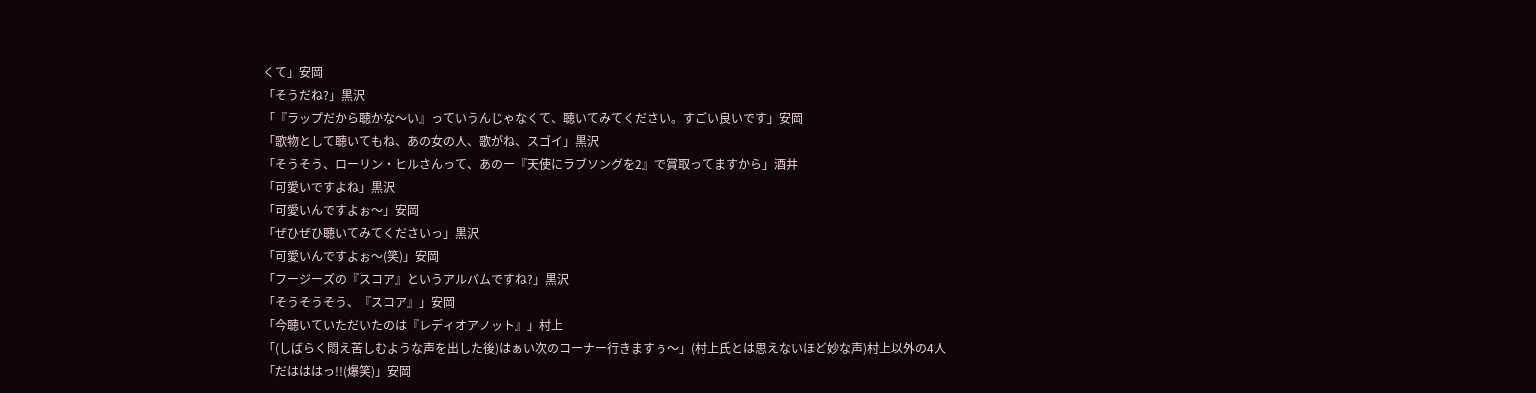くて」安岡
「そうだね?」黒沢
「『ラップだから聴かな〜い』っていうんじゃなくて、聴いてみてください。すごい良いです」安岡
「歌物として聴いてもね、あの女の人、歌がね、スゴイ」黒沢
「そうそう、ローリン・ヒルさんって、あのー『天使にラブソングを2』で賞取ってますから」酒井
「可愛いですよね」黒沢
「可愛いんですよぉ〜」安岡
「ぜひぜひ聴いてみてくださいっ」黒沢
「可愛いんですよぉ〜(笑)」安岡
「フージーズの『スコア』というアルバムですね?」黒沢
「そうそうそう、『スコア』」安岡
「今聴いていただいたのは『レディオアノット』」村上
「(しばらく悶え苦しむような声を出した後)はぁい次のコーナー行きますぅ〜」(村上氏とは思えないほど妙な声)村上以外の4人
「だはははっ!!(爆笑)」安岡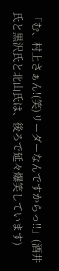「む、村上さぁん!(笑)リーダーなんですからっ!!」(酒井氏と黒沢氏と北山氏は、後ろで延々爆笑しています)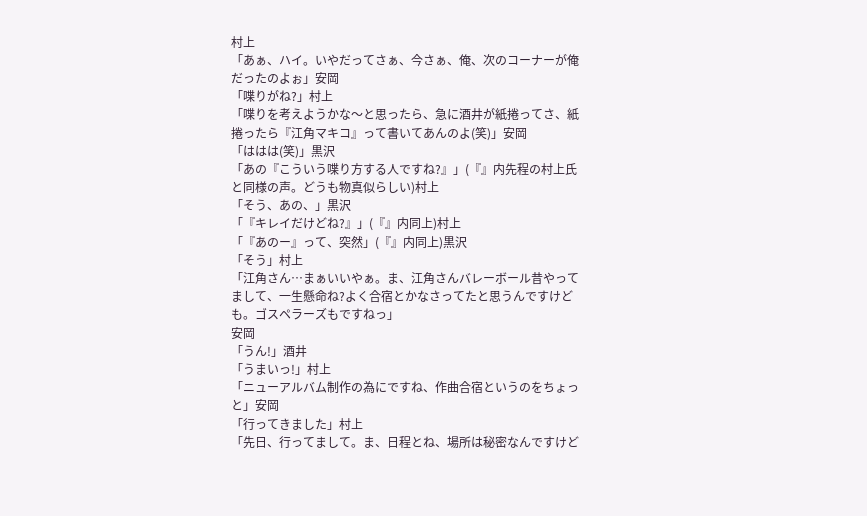村上
「あぁ、ハイ。いやだってさぁ、今さぁ、俺、次のコーナーが俺だったのよぉ」安岡
「喋りがね?」村上
「喋りを考えようかな〜と思ったら、急に酒井が紙捲ってさ、紙捲ったら『江角マキコ』って書いてあんのよ(笑)」安岡
「ははは(笑)」黒沢
「あの『こういう喋り方する人ですね?』」(『』内先程の村上氏と同様の声。どうも物真似らしい)村上
「そう、あの、」黒沢
「『キレイだけどね?』」(『』内同上)村上
「『あのー』って、突然」(『』内同上)黒沢
「そう」村上
「江角さん…まぁいいやぁ。ま、江角さんバレーボール昔やってまして、一生懸命ね?よく合宿とかなさってたと思うんですけども。ゴスペラーズもですねっ」
安岡
「うん!」酒井
「うまいっ!」村上
「ニューアルバム制作の為にですね、作曲合宿というのをちょっと」安岡
「行ってきました」村上
「先日、行ってまして。ま、日程とね、場所は秘密なんですけど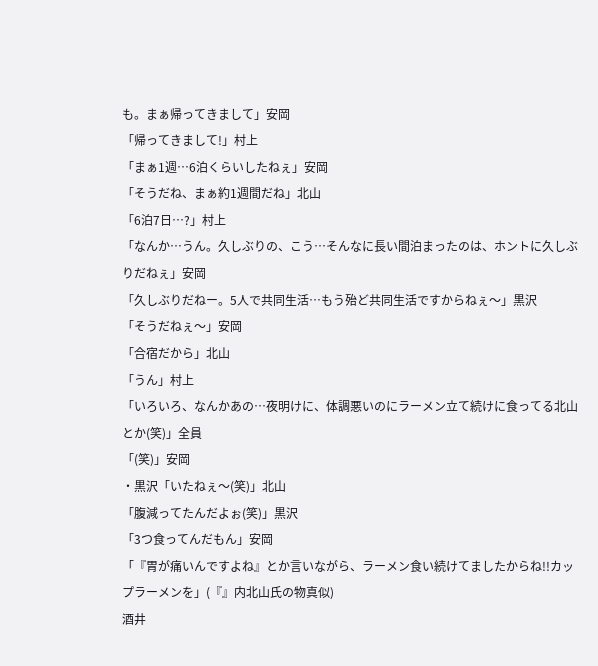も。まぁ帰ってきまして」安岡
「帰ってきまして!」村上
「まぁ1週…6泊くらいしたねぇ」安岡
「そうだね、まぁ約1週間だね」北山
「6泊7日…?」村上
「なんか…うん。久しぶりの、こう…そんなに長い間泊まったのは、ホントに久しぶりだねぇ」安岡
「久しぶりだねー。5人で共同生活…もう殆ど共同生活ですからねぇ〜」黒沢
「そうだねぇ〜」安岡
「合宿だから」北山
「うん」村上
「いろいろ、なんかあの…夜明けに、体調悪いのにラーメン立て続けに食ってる北山とか(笑)」全員
「(笑)」安岡
・黒沢「いたねぇ〜(笑)」北山
「腹減ってたんだよぉ(笑)」黒沢
「3つ食ってんだもん」安岡
「『胃が痛いんですよね』とか言いながら、ラーメン食い続けてましたからね!!カップラーメンを」(『』内北山氏の物真似)
酒井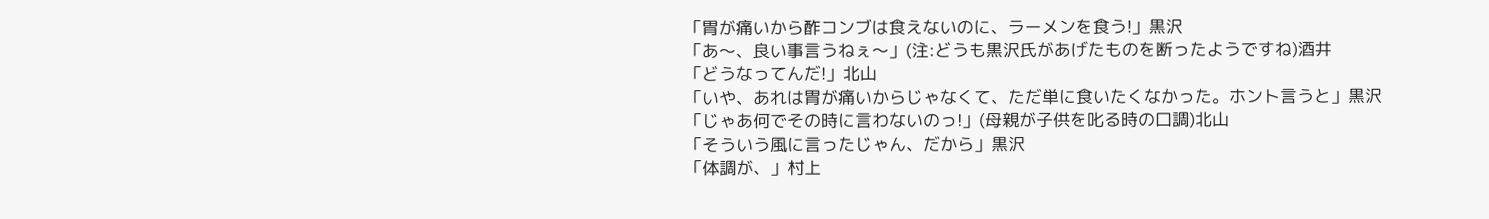「胃が痛いから酢コンブは食えないのに、ラーメンを食う!」黒沢
「あ〜、良い事言うねぇ〜」(注:どうも黒沢氏があげたものを断ったようですね)酒井
「どうなってんだ!」北山
「いや、あれは胃が痛いからじゃなくて、ただ単に食いたくなかった。ホント言うと」黒沢
「じゃあ何でその時に言わないのっ!」(母親が子供を叱る時の口調)北山
「そういう風に言ったじゃん、だから」黒沢
「体調が、」村上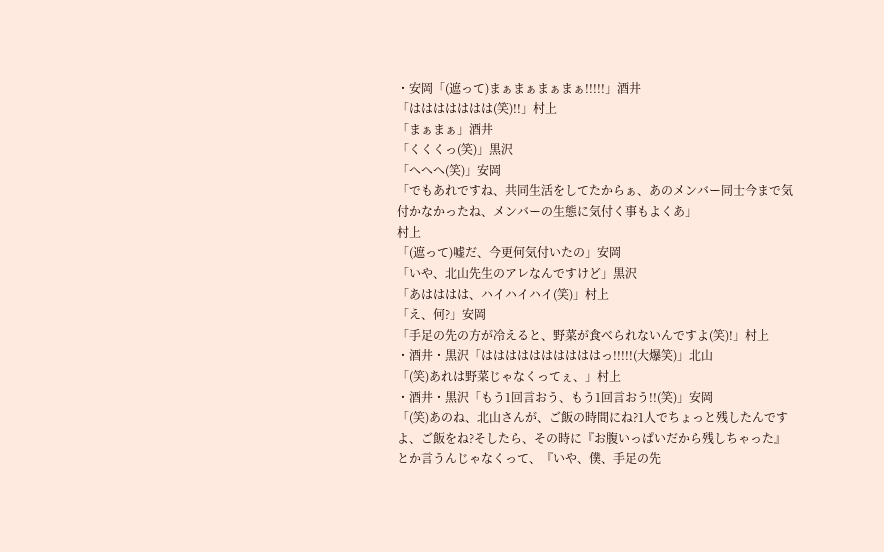・安岡「(遮って)まぁまぁまぁまぁ!!!!!」酒井
「ははははははは(笑)!!」村上
「まぁまぁ」酒井
「くくくっ(笑)」黒沢
「へへへ(笑)」安岡
「でもあれですね、共同生活をしてたからぁ、あのメンバー同士今まで気付かなかったね、メンバーの生態に気付く事もよくあ」
村上
「(遮って)嘘だ、今更何気付いたの」安岡
「いや、北山先生のアレなんですけど」黒沢
「あはははは、ハイハイハイ(笑)」村上
「え、何?」安岡
「手足の先の方が冷えると、野菜が食べられないんですよ(笑)!」村上
・酒井・黒沢「ははははははははははっ!!!!!(大爆笑)」北山
「(笑)あれは野菜じゃなくってぇ、」村上
・酒井・黒沢「もう1回言おう、もう1回言おう!!(笑)」安岡
「(笑)あのね、北山さんが、ご飯の時間にね?1人でちょっと残したんですよ、ご飯をね?そしたら、その時に『お腹いっぱいだから残しちゃった』とか言うんじゃなくって、『いや、僕、手足の先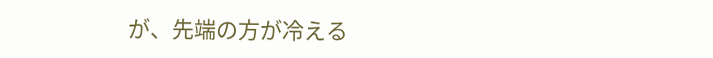が、先端の方が冷える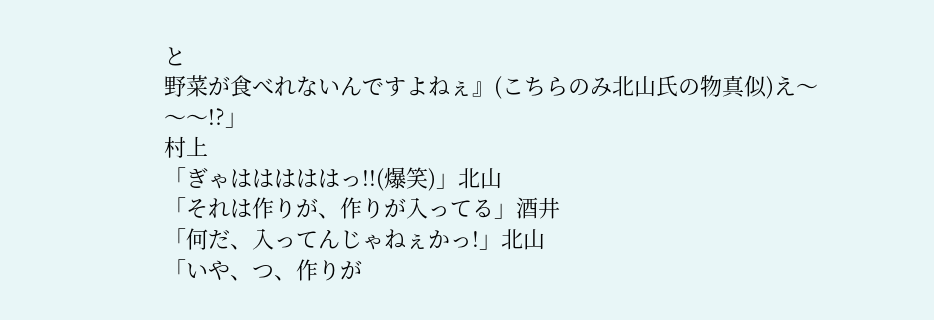と
野菜が食べれないんですよねぇ』(こちらのみ北山氏の物真似)え〜〜〜!?」
村上
「ぎゃはははははっ!!(爆笑)」北山
「それは作りが、作りが入ってる」酒井
「何だ、入ってんじゃねぇかっ!」北山
「いや、つ、作りが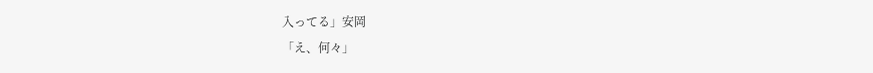入ってる」安岡
「え、何々」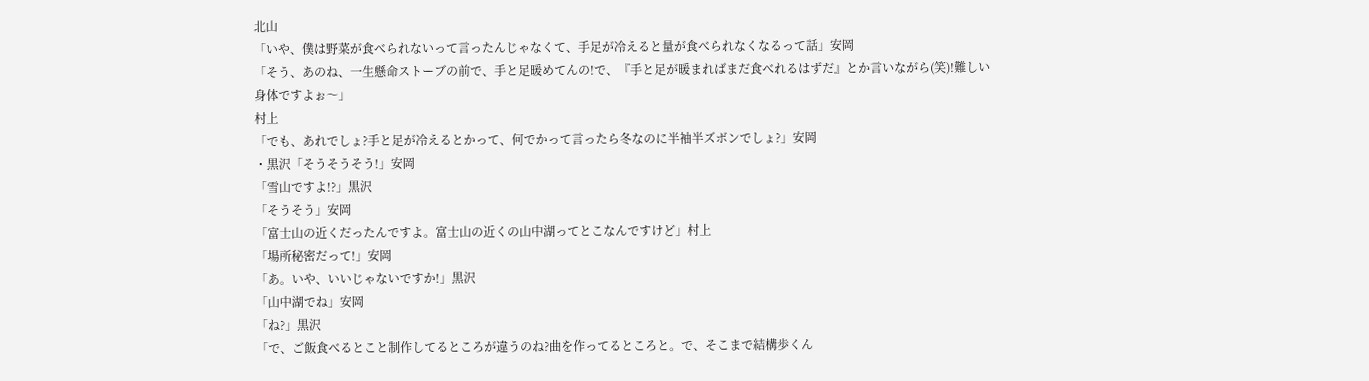北山
「いや、僕は野菜が食べられないって言ったんじゃなくて、手足が冷えると量が食べられなくなるって話」安岡
「そう、あのね、一生懸命ストーブの前で、手と足暖めてんの!で、『手と足が暖まればまだ食べれるはずだ』とか言いながら(笑)!難しい身体ですよぉ〜」
村上
「でも、あれでしょ?手と足が冷えるとかって、何でかって言ったら冬なのに半袖半ズボンでしょ?」安岡
・黒沢「そうそうそう!」安岡
「雪山ですよ!?」黒沢
「そうそう」安岡
「富士山の近くだったんですよ。富士山の近くの山中湖ってとこなんですけど」村上
「場所秘密だって!」安岡
「あ。いや、いいじゃないですか!」黒沢
「山中湖でね」安岡
「ね?」黒沢
「で、ご飯食べるとこと制作してるところが違うのね?曲を作ってるところと。で、そこまで結構歩くん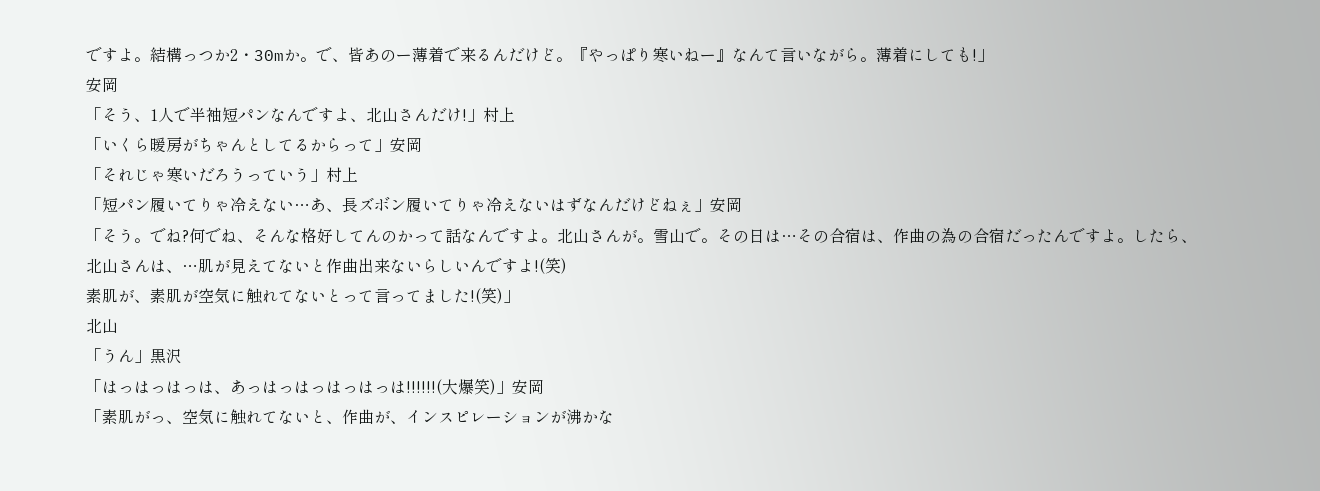ですよ。結構っつか2・30mか。で、皆あのー薄着で来るんだけど。『やっぱり寒いねー』なんて言いながら。薄着にしても!」
安岡
「そう、1人で半袖短パンなんですよ、北山さんだけ!」村上
「いくら暖房がちゃんとしてるからって」安岡
「それじゃ寒いだろうっていう」村上
「短パン履いてりゃ冷えない…あ、長ズボン履いてりゃ冷えないはずなんだけどねぇ」安岡
「そう。でね?何でね、そんな格好してんのかって話なんですよ。北山さんが。雪山で。その日は…その合宿は、作曲の為の合宿だったんですよ。したら、北山さんは、…肌が見えてないと作曲出来ないらしいんですよ!(笑)
素肌が、素肌が空気に触れてないとって言ってました!(笑)」
北山
「うん」黒沢
「はっはっはっは、あっはっはっはっはっは!!!!!!(大爆笑)」安岡
「素肌がっ、空気に触れてないと、作曲が、インスピレーションが沸かな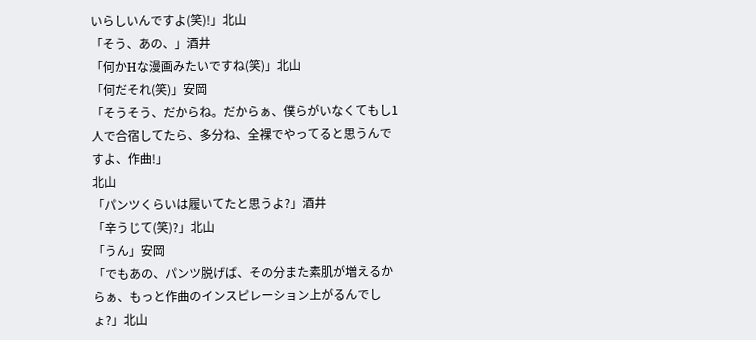いらしいんですよ(笑)!」北山
「そう、あの、」酒井
「何かHな漫画みたいですね(笑)」北山
「何だそれ(笑)」安岡
「そうそう、だからね。だからぁ、僕らがいなくてもし1人で合宿してたら、多分ね、全裸でやってると思うんですよ、作曲!」
北山
「パンツくらいは履いてたと思うよ?」酒井
「辛うじて(笑)?」北山
「うん」安岡
「でもあの、パンツ脱げば、その分また素肌が増えるからぁ、もっと作曲のインスピレーション上がるんでしょ?」北山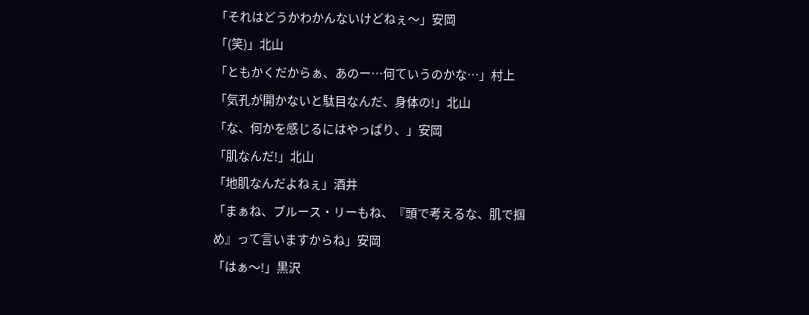「それはどうかわかんないけどねぇ〜」安岡
「(笑)」北山
「ともかくだからぁ、あのー…何ていうのかな…」村上
「気孔が開かないと駄目なんだ、身体の!」北山
「な、何かを感じるにはやっぱり、」安岡
「肌なんだ!」北山
「地肌なんだよねぇ」酒井
「まぁね、ブルース・リーもね、『頭で考えるな、肌で掴め』って言いますからね」安岡
「はぁ〜!」黒沢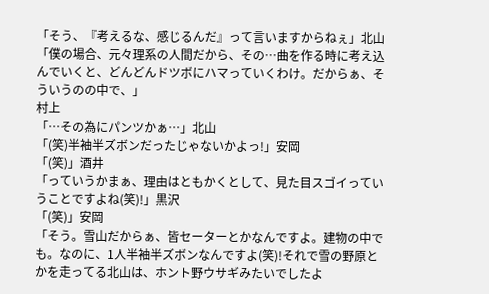「そう、『考えるな、感じるんだ』って言いますからねぇ」北山
「僕の場合、元々理系の人間だから、その…曲を作る時に考え込んでいくと、どんどんドツボにハマっていくわけ。だからぁ、そういうのの中で、」
村上
「…その為にパンツかぁ…」北山
「(笑)半袖半ズボンだったじゃないかよっ!」安岡
「(笑)」酒井
「っていうかまぁ、理由はともかくとして、見た目スゴイっていうことですよね(笑)!」黒沢
「(笑)」安岡
「そう。雪山だからぁ、皆セーターとかなんですよ。建物の中でも。なのに、1人半袖半ズボンなんですよ(笑)!それで雪の野原とかを走ってる北山は、ホント野ウサギみたいでしたよ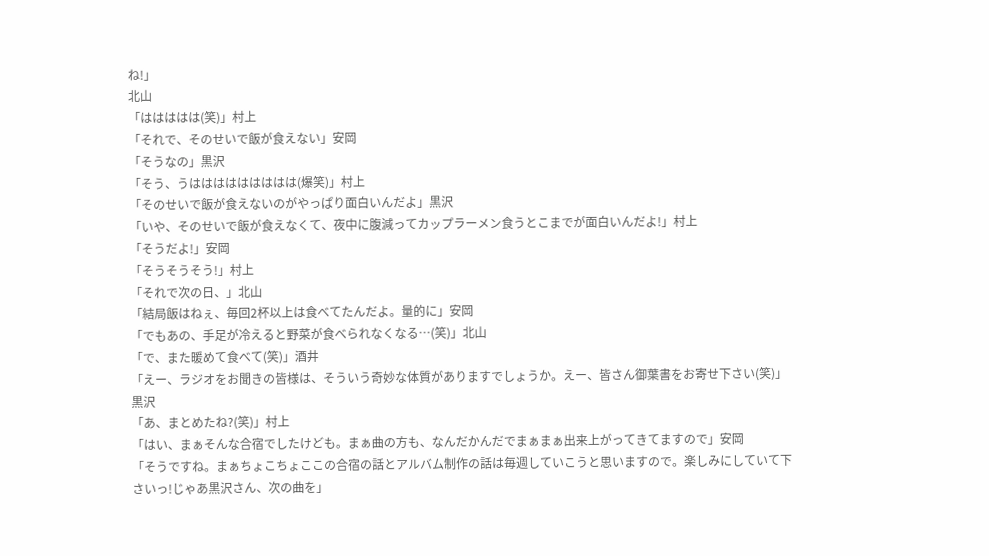ね!」
北山
「ははははは(笑)」村上
「それで、そのせいで飯が食えない」安岡
「そうなの」黒沢
「そう、うははははははははは(爆笑)」村上
「そのせいで飯が食えないのがやっぱり面白いんだよ」黒沢
「いや、そのせいで飯が食えなくて、夜中に腹減ってカップラーメン食うとこまでが面白いんだよ!」村上
「そうだよ!」安岡
「そうそうそう!」村上
「それで次の日、」北山
「結局飯はねぇ、毎回2杯以上は食べてたんだよ。量的に」安岡
「でもあの、手足が冷えると野菜が食べられなくなる…(笑)」北山
「で、また暖めて食べて(笑)」酒井
「えー、ラジオをお聞きの皆様は、そういう奇妙な体質がありますでしょうか。えー、皆さん御葉書をお寄せ下さい(笑)」黒沢
「あ、まとめたね?(笑)」村上
「はい、まぁそんな合宿でしたけども。まぁ曲の方も、なんだかんだでまぁまぁ出来上がってきてますので」安岡
「そうですね。まぁちょこちょここの合宿の話とアルバム制作の話は毎週していこうと思いますので。楽しみにしていて下さいっ!じゃあ黒沢さん、次の曲を」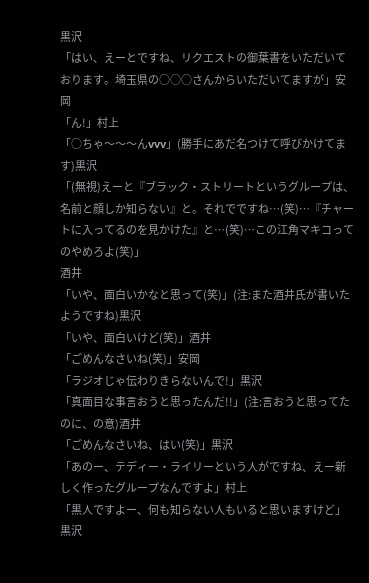黒沢
「はい、えーとですね、リクエストの御葉書をいただいております。埼玉県の○○○さんからいただいてますが」安岡
「ん!」村上
「○ちゃ〜〜〜んvvv」(勝手にあだ名つけて呼びかけてます)黒沢
「(無視)えーと『ブラック・ストリートというグループは、名前と顔しか知らない』と。それでですね…(笑)…『チャートに入ってるのを見かけた』と…(笑)…この江角マキコってのやめろよ(笑)」
酒井
「いや、面白いかなと思って(笑)」(注:また酒井氏が書いたようですね)黒沢
「いや、面白いけど(笑)」酒井
「ごめんなさいね(笑)」安岡
「ラジオじゃ伝わりきらないんで!」黒沢
「真面目な事言おうと思ったんだ!!」(注:言おうと思ってたのに、の意)酒井
「ごめんなさいね、はい(笑)」黒沢
「あのー、テディー・ライリーという人がですね、えー新しく作ったグループなんですよ」村上
「黒人ですよー、何も知らない人もいると思いますけど」黒沢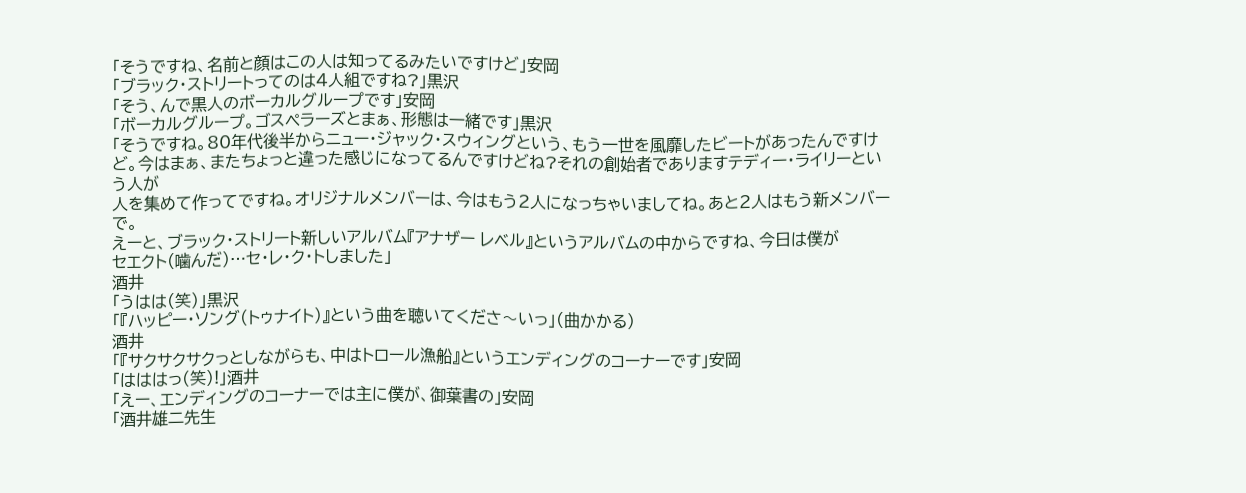「そうですね、名前と顔はこの人は知ってるみたいですけど」安岡
「ブラック・ストリートってのは4人組ですね?」黒沢
「そう、んで黒人のボーカルグループです」安岡
「ボーカルグループ。ゴスペラーズとまぁ、形態は一緒です」黒沢
「そうですね。80年代後半からニュー・ジャック・スウィングという、もう一世を風靡したビートがあったんですけど。今はまぁ、またちょっと違った感じになってるんですけどね?それの創始者でありますテディー・ライリーという人が
人を集めて作ってですね。オリジナルメンバーは、今はもう2人になっちゃいましてね。あと2人はもう新メンバーで。
えーと、ブラック・ストリート新しいアルバム『アナザー レベル』というアルバムの中からですね、今日は僕が
セエクト(噛んだ)…セ・レ・ク・トしました」
酒井
「うはは(笑)」黒沢
「『ハッピー・ソング(トゥナイト)』という曲を聴いてくださ〜いっ」(曲かかる)
酒井
「『サクサクサクっとしながらも、中はトロール漁船』というエンディングのコーナーです」安岡
「はははっ(笑)!」酒井
「えー、エンディングのコーナーでは主に僕が、御葉書の」安岡
「酒井雄二先生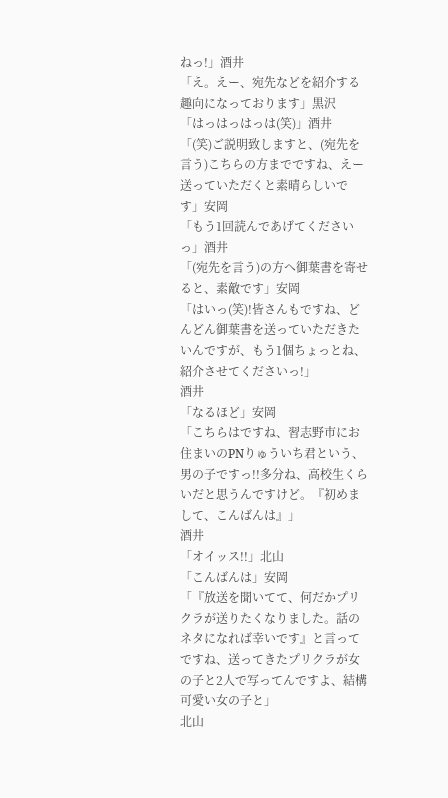ねっ!」酒井
「え。えー、宛先などを紹介する趣向になっております」黒沢
「はっはっはっは(笑)」酒井
「(笑)ご説明致しますと、(宛先を言う)こちらの方までですね、えー送っていただくと素晴らしいです」安岡
「もう1回読んであげてくださいっ」酒井
「(宛先を言う)の方へ御葉書を寄せると、素敵です」安岡
「はいっ(笑)!皆さんもですね、どんどん御葉書を送っていただきたいんですが、もう1個ちょっとね、紹介させてくださいっ!」
酒井
「なるほど」安岡
「こちらはですね、習志野市にお住まいのPNりゅういち君という、男の子ですっ!!多分ね、高校生くらいだと思うんですけど。『初めまして、こんばんは』」
酒井
「オイッス!!」北山
「こんばんは」安岡
「『放送を聞いてて、何だかプリクラが送りたくなりました。話のネタになれば幸いです』と言ってですね、送ってきたプリクラが女の子と2人で写ってんですよ、結構可愛い女の子と」
北山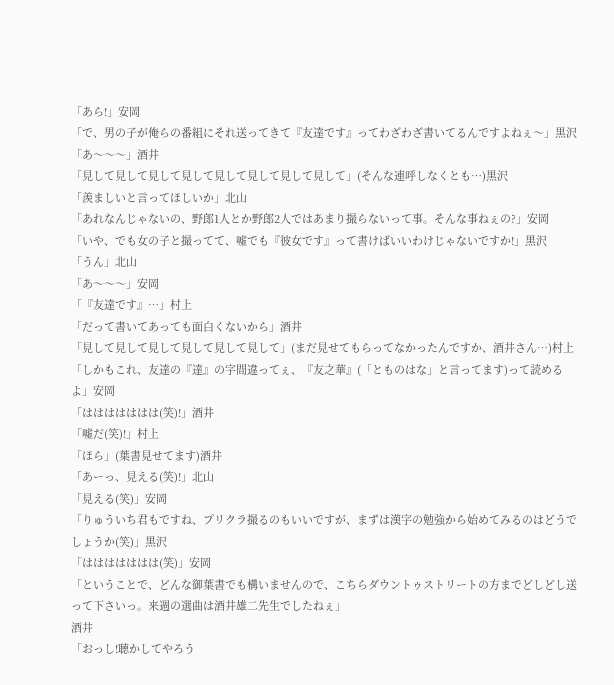「あら!」安岡
「で、男の子が俺らの番組にそれ送ってきて『友達です』ってわざわざ書いてるんですよねぇ〜」黒沢
「あ〜〜〜」酒井
「見して見して見して見して見して見して見して見して」(そんな連呼しなくとも…)黒沢
「羨ましいと言ってほしいか」北山
「あれなんじゃないの、野郎1人とか野郎2人ではあまり撮らないって事。そんな事ねぇの?」安岡
「いや、でも女の子と撮ってて、嘘でも『彼女です』って書けばいいわけじゃないですか!」黒沢
「うん」北山
「あ〜〜〜」安岡
「『友達です』…」村上
「だって書いてあっても面白くないから」酒井
「見して見して見して見して見して見して」(まだ見せてもらってなかったんですか、酒井さん…)村上
「しかもこれ、友達の『達』の字間違ってぇ、『友之華』(「とものはな」と言ってます)って読めるよ」安岡
「ははははははは(笑)!」酒井
「嘘だ(笑)!」村上
「ほら」(葉書見せてます)酒井
「あーっ、見える(笑)!」北山
「見える(笑)」安岡
「りゅういち君もですね、プリクラ撮るのもいいですが、まずは漢字の勉強から始めてみるのはどうでしょうか(笑)」黒沢
「ははははははは(笑)」安岡
「ということで、どんな御葉書でも構いませんので、こちらダウントゥストリートの方までどしどし送って下さいっ。来週の選曲は酒井雄二先生でしたねぇ」
酒井
「おっし!聴かしてやろう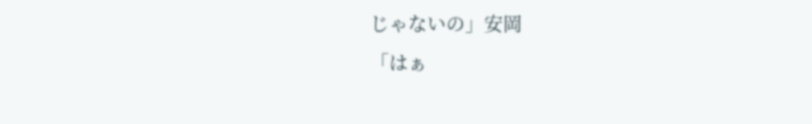じゃないの」安岡
「はぁ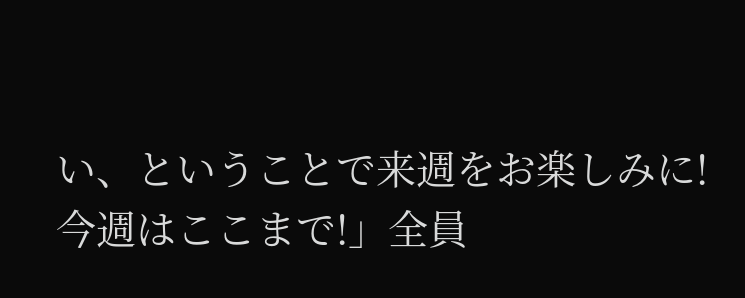い、ということで来週をお楽しみに!今週はここまで!」全員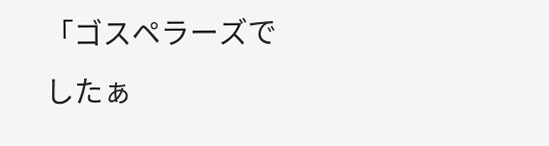「ゴスペラーズでしたぁ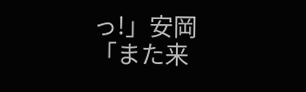っ!」安岡
「また来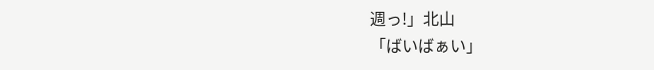週っ!」北山
「ばいばぁい」